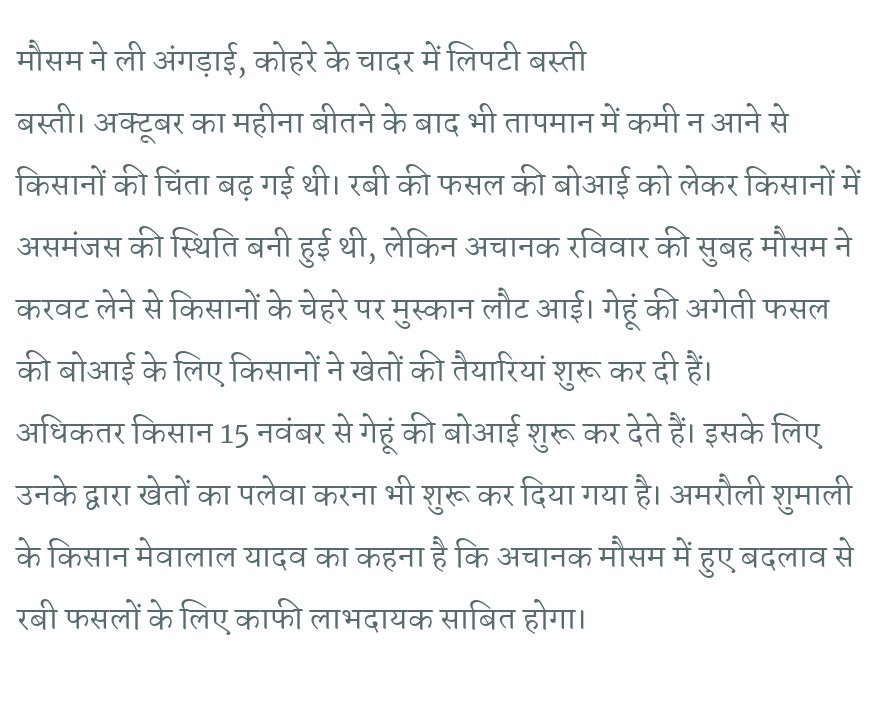मौसम ने ली अंगड़ाई, कोहरे के चादर में लिपटी बस्ती
बस्ती। अक्टूबर का महीना बीतने के बाद भी तापमान में कमी न आने से किसानों की चिंता बढ़ गई थी। रबी की फसल की बोआई को लेकर किसानों में असमंजस की स्थिति बनी हुई थी, लेकिन अचानक रविवार की सुबह मौसम ने करवट लेने से किसानों के चेहरे पर मुस्कान लौट आई। गेहूं की अगेती फसल की बोआई के लिए किसानों ने खेतों की तैयारियां शुरू कर दी हैं।
अधिकतर किसान 15 नवंबर से गेहूं की बोआई शुरू कर देते हैं। इसके लिए उनके द्वारा खेतों का पलेवा करना भी शुरू कर दिया गया है। अमरौली शुमाली के किसान मेवालाल यादव का कहना है कि अचानक मौसम में हुए बदलाव से रबी फसलों के लिए काफी लाभदायक साबित होगा।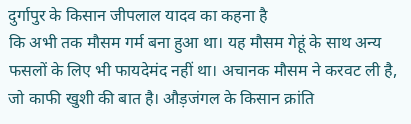दुर्गापुर के किसान जीपलाल यादव का कहना है
कि अभी तक मौसम गर्म बना हुआ था। यह मौसम गेहूं के साथ अन्य फसलों के लिए भी फायदेमंद नहीं था। अचानक मौसम ने करवट ली है, जो काफी खुशी की बात है। औड़जंगल के किसान क्रांति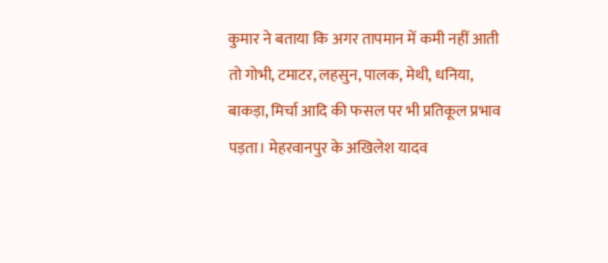कुमार ने बताया कि अगर तापमान में कमी नहीं आती तो गोभी, टमाटर, लहसुन, पालक, मेथी, धनिया, बाकड़ा, मिर्चा आदि की फसल पर भी प्रतिकूल प्रभाव पड़ता। मेहरवानपुर के अखिलेश यादव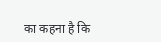का कहना है कि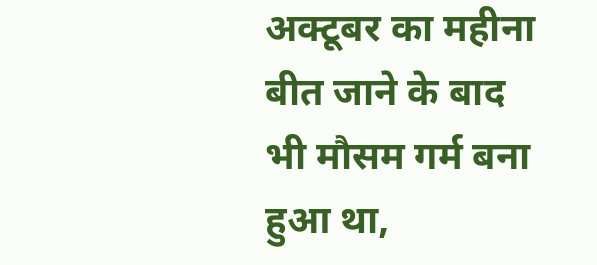अक्टूबर का महीना बीत जाने के बाद भी मौसम गर्म बना हुआ था,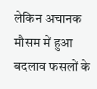लेकिन अचानक मौसम में हुआ बदलाव फसलों के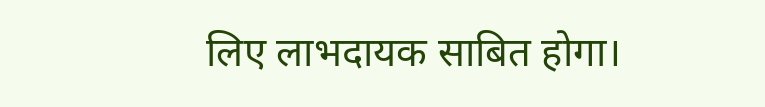लिए लाभदायक साबित होगा।